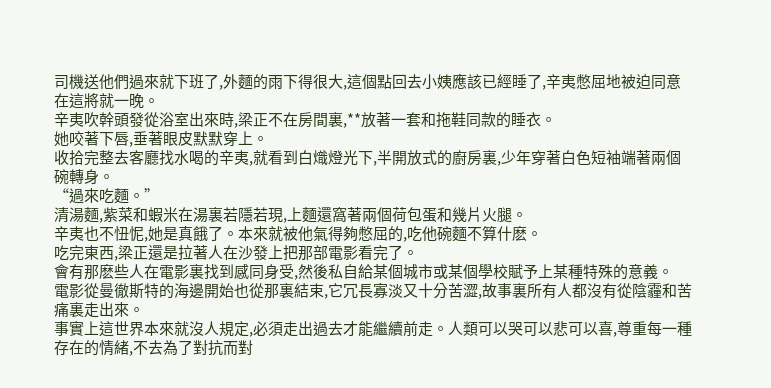司機送他們過來就下班了,外麵的雨下得很大,這個點回去小姨應該已經睡了,辛夷憋屈地被迫同意在這將就一晚。
辛夷吹幹頭發從浴室出來時,梁正不在房間裏,**放著一套和拖鞋同款的睡衣。
她咬著下唇,垂著眼皮默默穿上。
收拾完整去客廳找水喝的辛夷,就看到白熾燈光下,半開放式的廚房裏,少年穿著白色短袖端著兩個碗轉身。
“過來吃麵。”
清湯麵,紫菜和蝦米在湯裏若隱若現,上麵還窩著兩個荷包蛋和幾片火腿。
辛夷也不忸怩,她是真餓了。本來就被他氣得夠憋屈的,吃他碗麵不算什麽。
吃完東西,梁正還是拉著人在沙發上把那部電影看完了。
會有那麽些人在電影裏找到感同身受,然後私自給某個城市或某個學校賦予上某種特殊的意義。
電影從曼徹斯特的海邊開始也從那裏結束,它冗長寡淡又十分苦澀,故事裏所有人都沒有從陰霾和苦痛裏走出來。
事實上這世界本來就沒人規定,必須走出過去才能繼續前走。人類可以哭可以悲可以喜,尊重每一種存在的情緒,不去為了對抗而對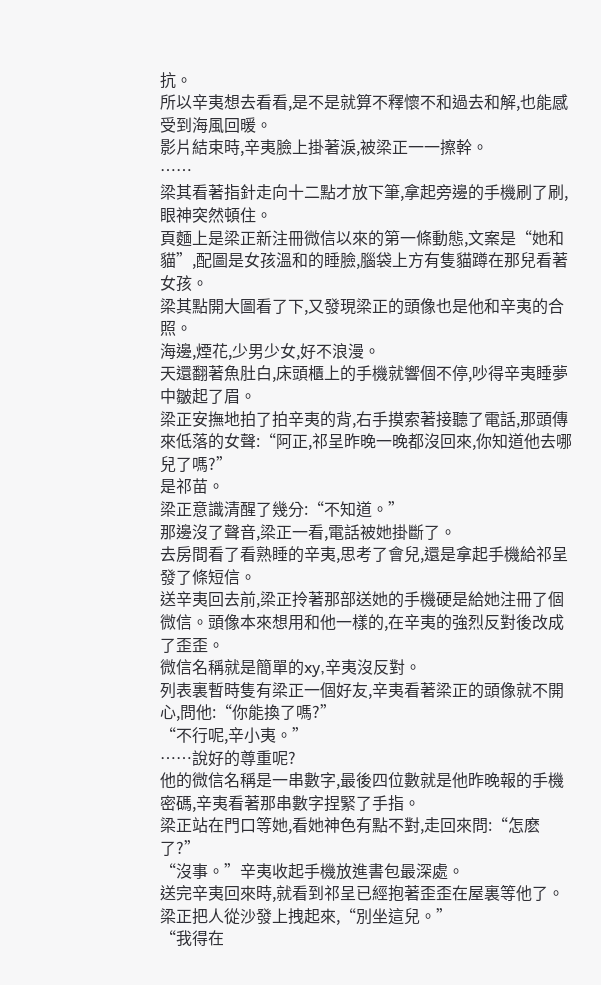抗。
所以辛夷想去看看,是不是就算不釋懷不和過去和解,也能感受到海風回暖。
影片結束時,辛夷臉上掛著淚,被梁正一一擦幹。
……
梁其看著指針走向十二點才放下筆,拿起旁邊的手機刷了刷,眼神突然頓住。
頁麵上是梁正新注冊微信以來的第一條動態,文案是“她和貓”,配圖是女孩溫和的睡臉,腦袋上方有隻貓蹲在那兒看著女孩。
梁其點開大圖看了下,又發現梁正的頭像也是他和辛夷的合照。
海邊,煙花,少男少女,好不浪漫。
天還翻著魚肚白,床頭櫃上的手機就響個不停,吵得辛夷睡夢中皺起了眉。
梁正安撫地拍了拍辛夷的背,右手摸索著接聽了電話,那頭傳來低落的女聲:“阿正,祁呈昨晚一晚都沒回來,你知道他去哪兒了嗎?”
是祁苗。
梁正意識清醒了幾分:“不知道。”
那邊沒了聲音,梁正一看,電話被她掛斷了。
去房間看了看熟睡的辛夷,思考了會兒,還是拿起手機給祁呈發了條短信。
送辛夷回去前,梁正拎著那部送她的手機硬是給她注冊了個微信。頭像本來想用和他一樣的,在辛夷的強烈反對後改成了歪歪。
微信名稱就是簡單的xy,辛夷沒反對。
列表裏暫時隻有梁正一個好友,辛夷看著梁正的頭像就不開心,問他:“你能換了嗎?”
“不行呢,辛小夷。”
……說好的尊重呢?
他的微信名稱是一串數字,最後四位數就是他昨晚報的手機密碼,辛夷看著那串數字捏緊了手指。
梁正站在門口等她,看她神色有點不對,走回來問:“怎麽了?”
“沒事。”辛夷收起手機放進書包最深處。
送完辛夷回來時,就看到祁呈已經抱著歪歪在屋裏等他了。
梁正把人從沙發上拽起來,“別坐這兒。”
“我得在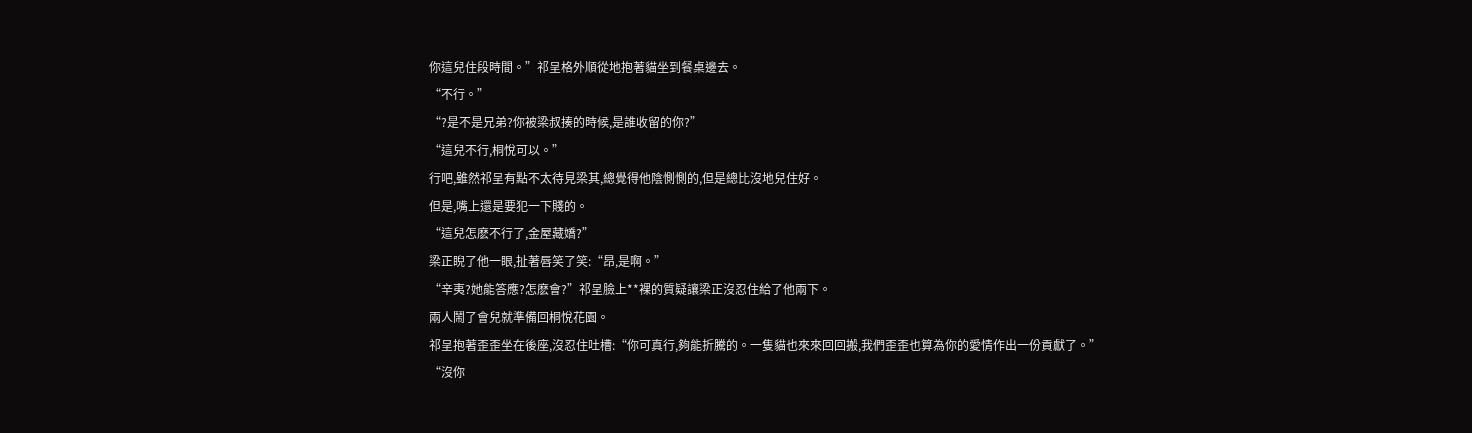你這兒住段時間。”祁呈格外順從地抱著貓坐到餐桌邊去。
“不行。”
“?是不是兄弟?你被梁叔揍的時候,是誰收留的你?”
“這兒不行,桐悅可以。”
行吧,雖然祁呈有點不太待見梁其,總覺得他陰惻惻的,但是總比沒地兒住好。
但是,嘴上還是要犯一下賤的。
“這兒怎麽不行了,金屋藏嬌?”
梁正睨了他一眼,扯著唇笑了笑:“昂,是啊。”
“辛夷?她能答應?怎麽會?”祁呈臉上**裸的質疑讓梁正沒忍住給了他兩下。
兩人鬧了會兒就準備回桐悅花園。
祁呈抱著歪歪坐在後座,沒忍住吐槽:“你可真行,夠能折騰的。一隻貓也來來回回搬,我們歪歪也算為你的愛情作出一份貢獻了。”
“沒你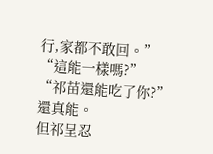行,家都不敢回。”
“這能一樣嗎?”
“祁苗還能吃了你?”
還真能。
但祁呈忍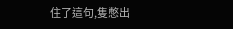住了這句,隻憋出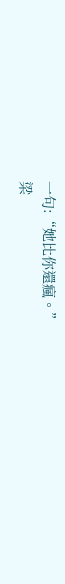一句:“她比你還瘋。”
梁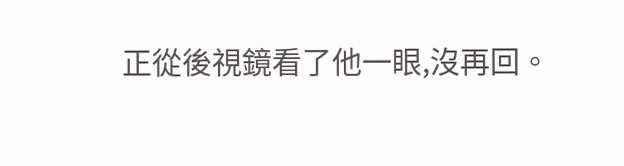正從後視鏡看了他一眼,沒再回。